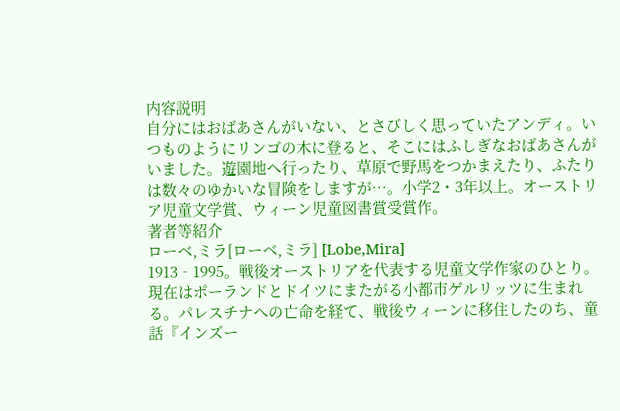内容説明
自分にはおばあさんがいない、とさびしく思っていたアンディ。いつものようにリンゴの木に登ると、そこにはふしぎなおばあさんがいました。遊園地へ行ったり、草原で野馬をつかまえたり、ふたりは数々のゆかいな冒険をしますが…。小学2・3年以上。オーストリア児童文学賞、ウィーン児童図書賞受賞作。
著者等紹介
ローベ,ミラ[ローベ,ミラ] [Lobe,Mira]
1913‐1995。戦後オーストリアを代表する児童文学作家のひとり。現在はポーランドとドイツにまたがる小都市ゲルリッツに生まれる。パレスチナへの亡命を経て、戦後ウィーンに移住したのち、童話『インズー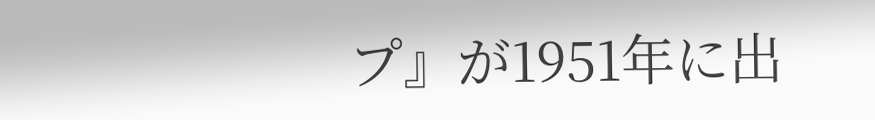プ』が1951年に出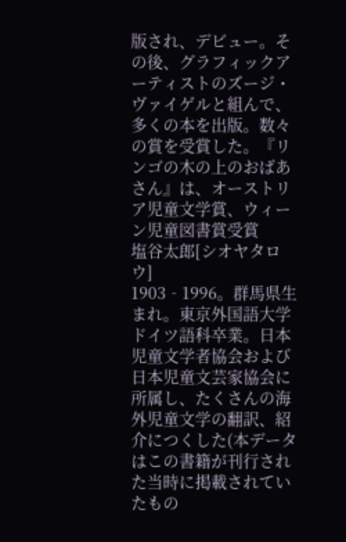版され、デビュー。その後、グラフィックアーティストのズージ・ヴァイゲルと組んで、多くの本を出版。数々の賞を受賞した。『リンゴの木の上のおばあさん』は、オーストリア児童文学賞、ウィーン児童図書賞受賞
塩谷太郎[シオヤタロウ]
1903‐1996。群馬県生まれ。東京外国語大学ドイツ語科卒業。日本児童文学者協会および日本児童文芸家協会に所属し、たくさんの海外児童文学の翻訳、紹介につくした(本データはこの書籍が刊行された当時に掲載されていたもの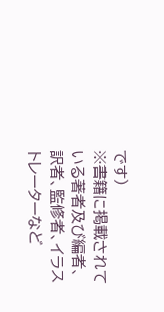です)
※書籍に掲載されている著者及び編者、訳者、監修者、イラストレーターなど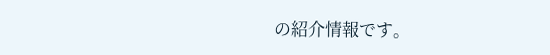の紹介情報です。